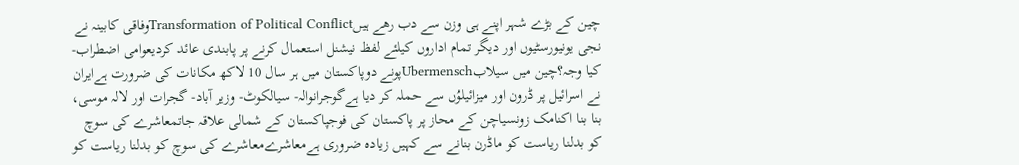چین کے بڑے شہر اپنے ہی وزن سے دب رھے ہیںTransformation of Political Conflictوفاقی کابینہ نے نجی یونیورسٹیوں اور دیگر تمام اداروں کیلئے لفظ نیشنل استعمال کرنے پر پابندی عائد کردیعوامی اضطراب- کیا وجہ؟چین میں سیلابUbermenschپونے دوپاکستان میں ہر سال 10 لاکھ مکانات کی ضرورت ہےایران نے اسرائیل پر ڈرون اور میزائیلوُں سے حملہ کر دیا ہےگوجرانوالہ- سیالکوٹ- وزیر آباد- گجرات اور لالہ موسی، بنا بنا اکنامک زونسیاچن کے محاز پر پاکستان کی فوجپاکستان کے شمالی علاقہ جاتمعاشرے کی سوچ کو بدلنا ریاست کو ماڈرن بنانے سے کہیں زیادہ ضروری ہےمعاشرےمعاشرے کی سوچ کو بدلنا ریاست کو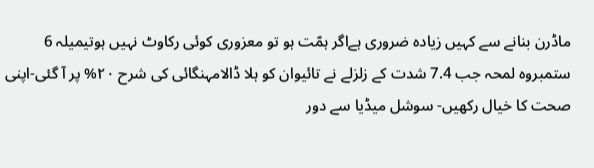ماڈرن بنانے سے کہیں زیادہ ضروری ہےاگر ہمّت ہو تو معزوری کوئی رکاوٹ نہیں ہوتیمیلہ 6 ستمبروہ لمحہ جب 7.4 شدت کے زلزلے نے تائیوان کو ہلا ڈالامہنگائی کی شرح ۲۰% پر آ گئی-اپنی صحت کا خیال رکھیں- سوشل میڈیا سے دور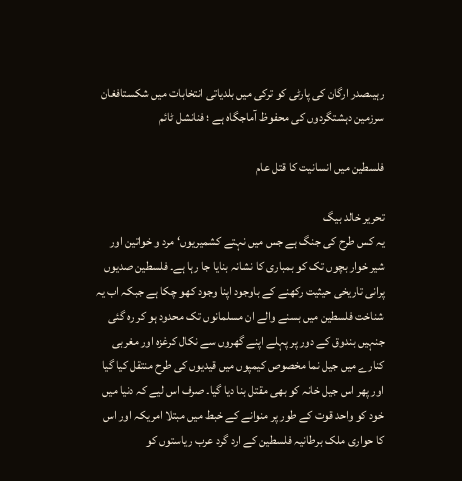رہیںصدر ارگان کی پارٹی کو ترکی میں بلدیاتی انتخابات میں شکستافغان سرزمین دہشتگردوں کی محفوظ آماجگاہ ہے ؛ فنانشل ٹائم

فلسطین میں انسانیت کا قتل عام

تحریر خالد بیگ
یہ کس طرح کی جنگ ہے جس میں نہتے کشمیریوں‘ مرد و خواتین اور شیر خوار بچوں تک کو بمباری کا نشانہ بنایا جا رہا ہے۔ فلسطین صدیوں پرانی تاریخی حیثیت رکھنے کے باوجود اپنا وجود کھو چکا ہے جبکہ اب یہ شناخت فلسطین میں بسنے والے ان مسلمانوں تک محدود ہو کر رہ گئی جنہیں بندوق کے دور پر پہلے اپنے گھروں سے نکال کرغزہ اور مغربی کنارے میں جیل نما مخصوص کیمپوں میں قیدیوں کی طرح منتقل کیا گیا اور پھر اس جیل خانہ کو بھی مقتل بنا دیا گیا۔ صرف اس لیے کہ دنیا میں خود کو واحد قوت کے طور پر منوانے کے خبط میں مبتلا امریکہ اور اس کا حواری ملک برطانیہ فلسطین کے ارد گرد عرب ریاستوں کو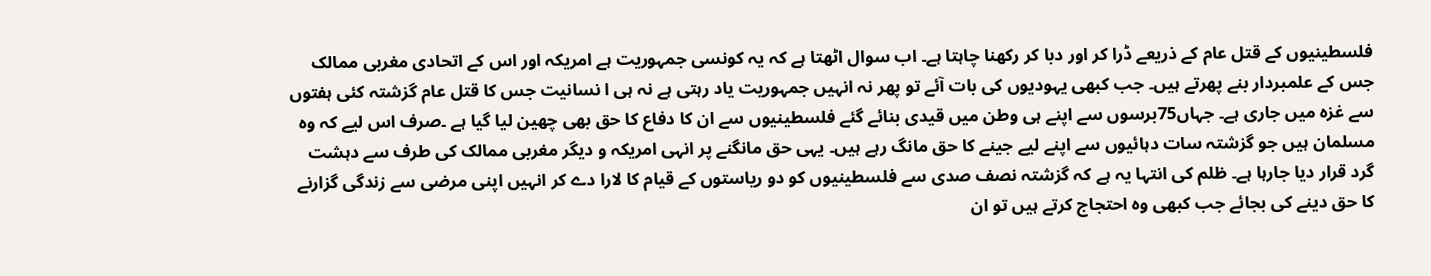فلسطینیوں کے قتل عام کے ذریعے ڈرا کر اور دبا کر رکھنا چاہتا ہے۔ اب سوال اٹھتا ہے کہ یہ کونسی جمہوریت ہے امریکہ اور اس کے اتحادی مغربی ممالک جس کے علمبردار بنے پھرتے ہیں۔ جب کبھی یہودیوں کی بات آئے تو پھر نہ انہیں جمہوریت یاد رہتی ہے نہ ہی ا نسانیت جس کا قتل عام گزشتہ کئی ہفتوں سے غزہ میں جاری ہے۔ جہاں75برسوں سے اپنے ہی وطن میں قیدی بنائے گئے فلسطینیوں سے ان کا دفاع کا حق بھی چھین لیا گیا ہے ۔صرف اس لیے کہ وہ مسلمان ہیں جو گزشتہ سات دہائیوں سے اپنے لیے جینے کا حق مانگ رہے ہیں۔ یہی حق مانگنے پر انہی امریکہ و دیگر مغربی ممالک کی طرف سے دہشت گرد قرار دیا جارہا ہے۔ ظلم کی انتہا یہ ہے کہ گزشتہ نصف صدی سے فلسطینیوں کو دو ریاستوں کے قیام کا لارا دے کر انہیں اپنی مرضی سے زندگی گزارنے کا حق دینے کی بجائے جب کبھی وہ احتجاج کرتے ہیں تو ان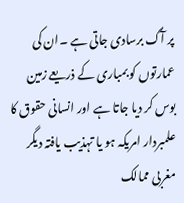پر آگ برسادی جاتی ہے ۔ان کی عمارتوں کو بمباری کے ذریعے زمین بوس کر دیا جاتا ہے اور انسانی حقوق کا علمبردار امریکہ ہو یا تہذیب یافتہ دیگر مغربی ممالک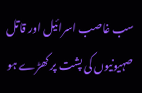سب غاصب اسرائیل اور قاتل صہیونیوں کی پشت پر کھڑے ہو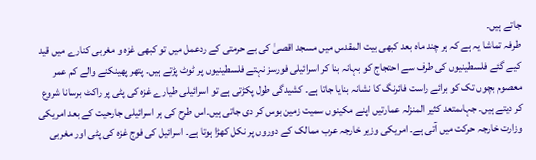جاتے ہیں۔
طرفہ تماشا یہ ہے کہ ہر چند ماہ بعد کبھی بیت المقدس میں مسجد اقصیٰ کی بے حرمتی کے ردعمل میں تو کبھی غزہ و مغربی کنارے میں قید کیے گئے فلسطینیوں کی طرف سے احتجاج کو بہانہ بنا کر اسرائیلی فورسز نہتے فلسطینیوں پر ٹوٹ پڑتے ہیں۔ پتھر پھینکنے والے کم عمر معصوم بچوں تک کو برائے راست فائرنگ کا نشانہ بنایا جاتا ہے۔ کشیدگی طول پکڑتی ہے تو اسرائیلی طیارے غزہ کی پٹی پر راکٹ برسانا شروع کر دیتے ہیں۔ جہاںمتعد کثیر المنزلہ عمارتیں اپنے مکینوں سمیت زمین بوس کر دی جاتی ہیں۔اس طرح کی ہر اسرائیلی جارحیت کے بعد امریکی وزارت خارجہ حرکت میں آتی ہے۔ امریکی وزیر خارجہ عرب ممالک کے دوروں پر نکل کھڑا ہوتا ہے۔ اسرائیل کی فوج غزہ کی پٹی اور مغربی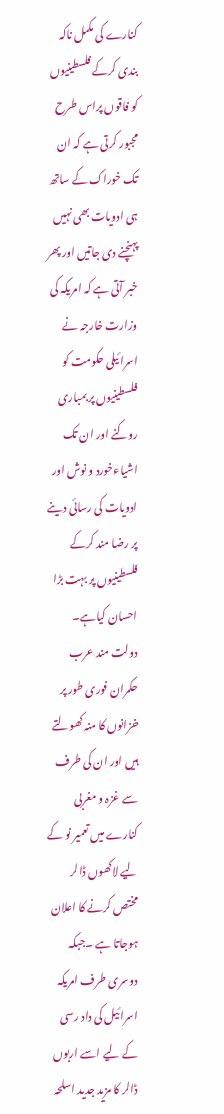کنارے کی مکمل ناکہ بندی کرکے فلسطینیوں کو فاقوں پراس طرح مجبور کرتی ہے کہ ان تک خوراک کے ساتھ ہی ادویات بھی نہیں پہنچنے دی جاتیں اور پھر خبر آتی ہے کہ امریکہ کی وزارت خارجہ نے اسرائیلی حکومت کو فلسطینیوں پر بمباری روکنے اور ان تک اشیاءخورد و نوش اور ادویات کی رسائی دینے پر رضا مند کرکے فلسطینیوں پر بہت بڑا احسان کیاہے۔ دولت مند عرب حکمران فوری طور پر خزانوں کا منہ کھولتے ہیں اور ان کی طرف سے غزہ و مغربی کنارے میں تعمیر نو کے لیے لاکھوں ڈالر مختص کرنے کا اعلان ہوجاتا ہے ۔جبکہ دوسری طرف امریکہ اسرائیل کی داد رسی کے لیے اسے اربوں ڈالر کا مزید جدید اسلحہ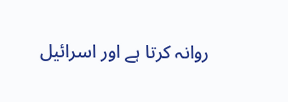روانہ کرتا ہے اور اسرائیل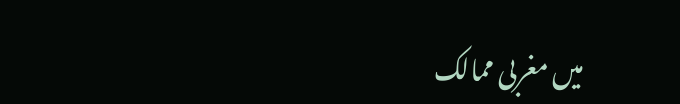میں مغربی ممالک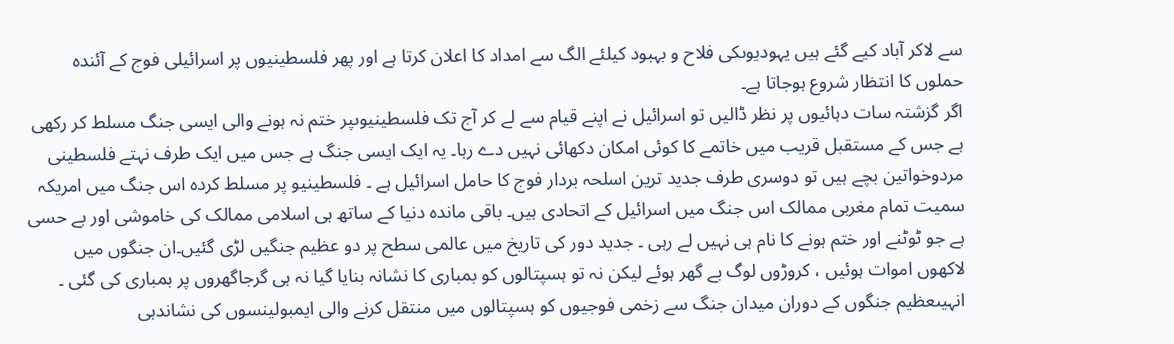سے لاکر آباد کیے گئے ہیں یہودیوںکی فلاح و بہبود کیلئے الگ سے امداد کا اعلان کرتا ہے اور پھر فلسطینیوں پر اسرائیلی فوج کے آئندہ حملوں کا انتظار شروع ہوجاتا ہے۔
اگر گزشتہ سات دہائیوں پر نظر ڈالیں تو اسرائیل نے اپنے قیام سے لے کر آج تک فلسطینیوںپر ختم نہ ہونے والی ایسی جنگ مسلط کر رکھی ہے جس کے مستقبل قریب میں خاتمے کا کوئی امکان دکھائی نہیں دے رہا۔ یہ ایک ایسی جنگ ہے جس میں ایک طرف نہتے فلسطینی مردوخواتین بچے ہیں تو دوسری طرف جدید ترین اسلحہ بردار فوج کا حامل اسرائیل ہے ۔ فلسطینیو پر مسلط کردہ اس جنگ میں امریکہ سمیت تمام مغربی ممالک اس جنگ میں اسرائیل کے اتحادی ہیں۔ باقی ماندہ دنیا کے ساتھ ہی اسلامی ممالک کی خاموشی اور بے حسی ہے جو ٹوٹنے اور ختم ہونے کا نام ہی نہیں لے رہی ۔ جدید دور کی تاریخ میں عالمی سطح پر دو عظیم جنگیں لڑی گئیں۔ان جنگوں میں لاکھوں اموات ہوئیں ، کروڑوں لوگ بے گھر ہوئے لیکن نہ تو ہسپتالوں کو بمباری کا نشانہ بنایا گیا نہ ہی گرجاگھروں پر بمباری کی گئی ۔ انہیںعظیم جنگوں کے دوران میدان جنگ سے زخمی فوجیوں کو ہسپتالوں میں منتقل کرنے والی ایمبولینسوں کی نشاندہی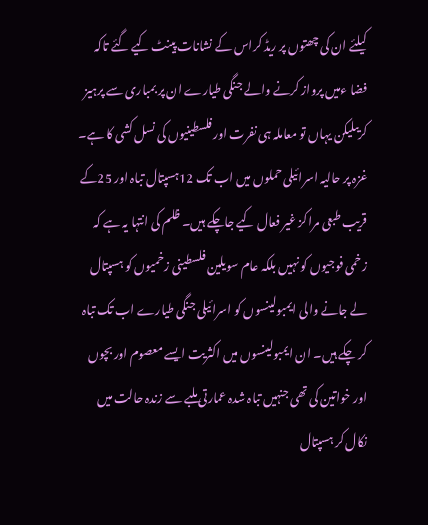کیلئے ان کی چھتوں پر ریڈ کراس کے نشانات پینٹ کیے گئے تاکہ فضا ءمیں پرواز کرنے والے جنگی طیارے ان پر بمباری سے پرہیز کریںلیکن یہاں تو معاملہ ہی نفرت اور فلسطینیوں کی نسل کشی کا ہے۔
غزہ پر حالیہ اسرائیلی حملوں میں اب تک 12ہسپتال تباہ اور 25کے قریب طبعی مراکز غیر فعال کیے جاچکے ہیں۔ ظلم کی انتہا یہ ہے کہ زخمی فوجیوں کو نہیں بلکہ عام سویلین فلسطینی زخمیوں کو ہسپتال لے جانے والی ایمبولینسوں کو اسرائیلی جنگی طیارے اب تک تباہ کر چکے ہیں۔ ان ایمبولینسوں میں اکثریت ایسے معصوم اور بچوں اور خواتین کی تھی جنہیں تباہ شدہ عمارتی ملبے سے زندہ حالت میں نکال کر ہسپتال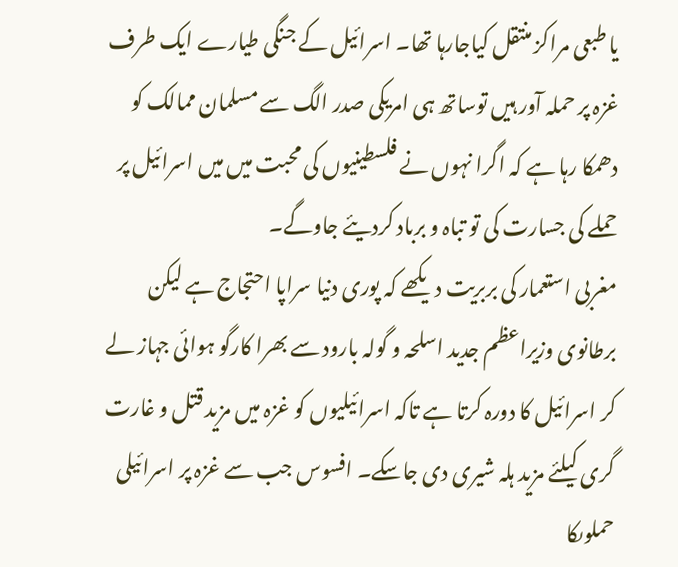یا طبعی مراکز منتقل کیاجارہا تھا۔ اسرائیل کے جنگی طیارے ایک طرف غزہ پر حملہ آور ہیں توساتھ ہی امریکی صدر الگ سے مسلمان ممالک کو دھمکا رہا ہے کہ اگرا نہوں نے فلسطینیوں کی محبت میں میں اسرائیل پر حملے کی جسارت کی تو تباہ و برباد کردیئے جاوگے۔
مغربی استعمار کی بربریت دیکھے کہ پوری دنیا سراپا احتجاج ہے لیکن برطانوی وزیراعظم جدید اسلحہ و گولہ بارود سے بھرا کارگو ہوائی جہاز لے کر اسرائیل کا دورہ کرتا ہے تاکہ اسرائیلیوں کو غزہ میں مزید قتل و غارت گری کیلئے مزید ہلہ شیری دی جاسکے۔ افسوس جب سے غزہ پر اسرائیلی حملوںکا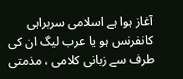آغاز ہوا ہے اسلامی سربراہی کانفرنس ہو یا عرب لیگ ان کی طرف سے زبانی کلامی ، مذمتی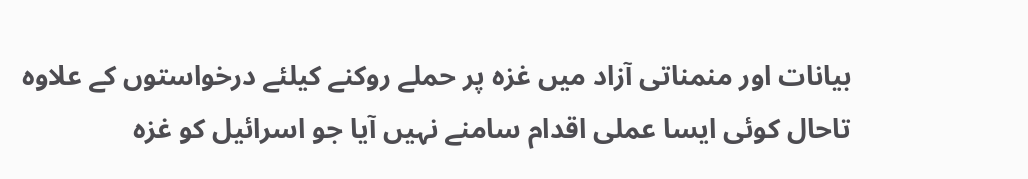بیانات اور منمناتی آزاد میں غزہ پر حملے روکنے کیلئے درخواستوں کے علاوہ تاحال کوئی ایسا عملی اقدام سامنے نہیں آیا جو اسرائیل کو غزہ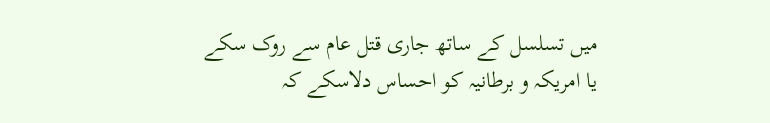میں تسلسل کے ساتھ جاری قتل عام سے روک سکے یا امریکہ و برطانیہ کو احساس دلاسکے کہ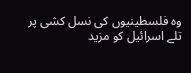وہ فلسطینیوں کی نسل کشی پر تلے اسرائیل کو مزید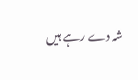شہ دے رہے ہیں